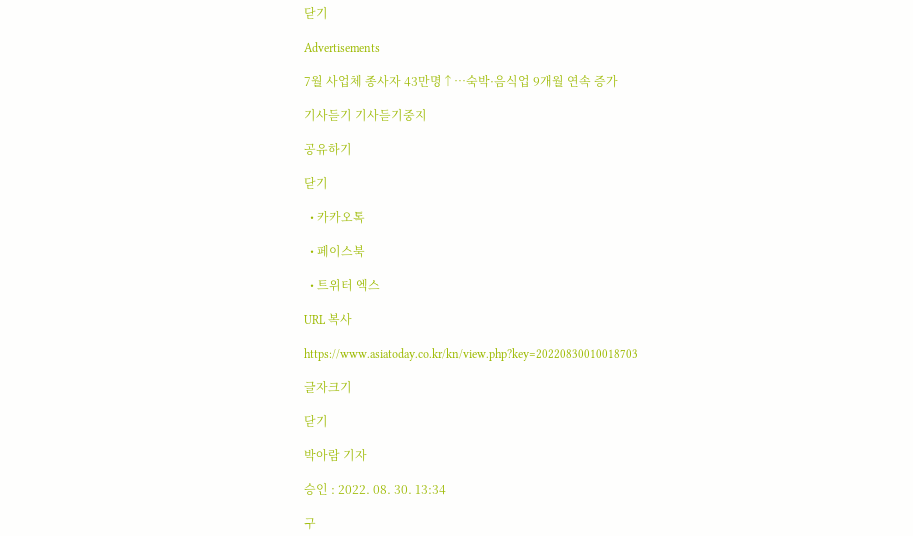닫기

Advertisements

7월 사업체 종사자 43만명↑…숙박·음식업 9개월 연속 증가

기사듣기 기사듣기중지

공유하기

닫기

  • 카카오톡

  • 페이스북

  • 트위터 엑스

URL 복사

https://www.asiatoday.co.kr/kn/view.php?key=20220830010018703

글자크기

닫기

박아람 기자

승인 : 2022. 08. 30. 13:34

구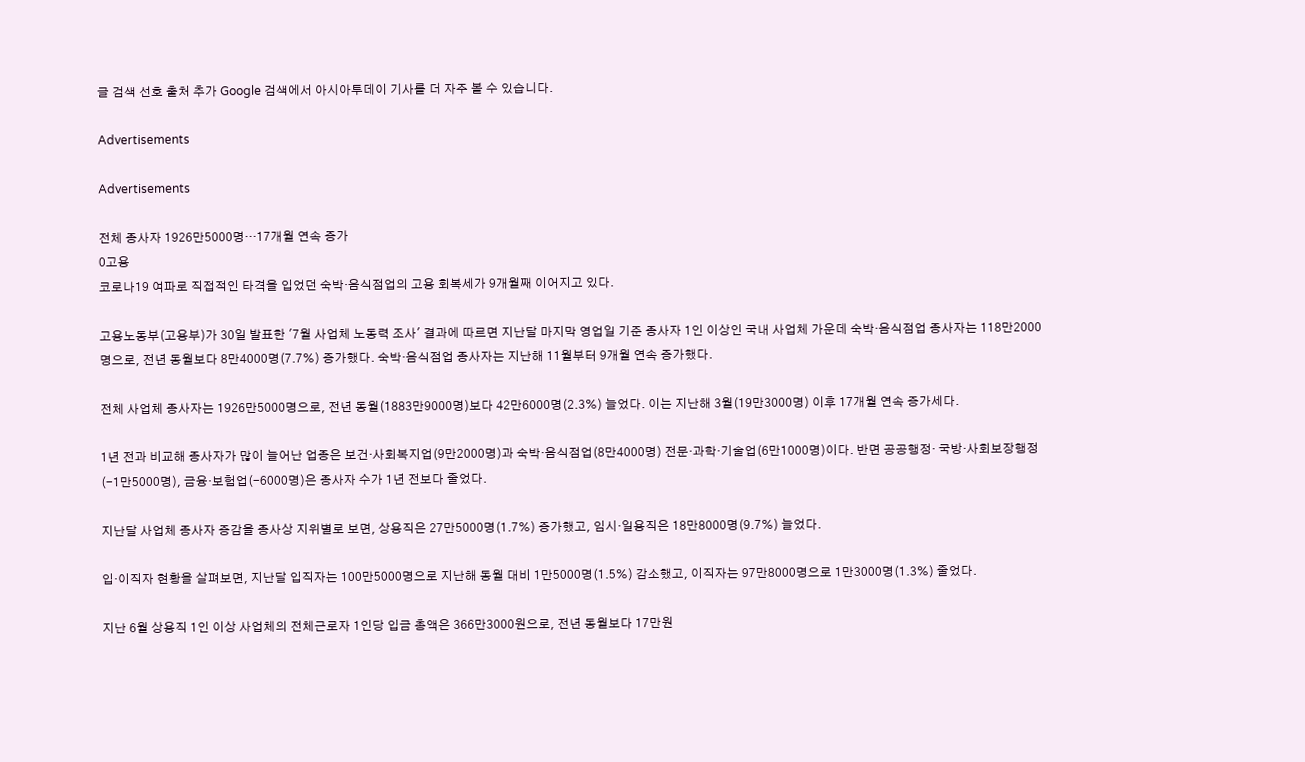글 검색 선호 출처 추가 Google 검색에서 아시아투데이 기사를 더 자주 볼 수 있습니다.

Advertisements

Advertisements

전체 종사자 1926만5000명…17개월 연속 증가
0고용
코로나19 여파로 직접적인 타격을 입었던 숙박·음식점업의 고용 회복세가 9개월째 이어지고 있다.

고용노동부(고용부)가 30일 발표한 '7월 사업체 노동력 조사' 결과에 따르면 지난달 마지막 영업일 기준 종사자 1인 이상인 국내 사업체 가운데 숙박·음식점업 종사자는 118만2000명으로, 전년 동월보다 8만4000명(7.7%) 증가했다. 숙박·음식점업 종사자는 지난해 11월부터 9개월 연속 증가했다.

전체 사업체 종사자는 1926만5000명으로, 전년 동월(1883만9000명)보다 42만6000명(2.3%) 늘었다. 이는 지난해 3월(19만3000명) 이후 17개월 연속 증가세다.

1년 전과 비교해 종사자가 많이 늘어난 업종은 보건·사회복지업(9만2000명)과 숙박·음식점업(8만4000명) 전문·과학·기술업(6만1000명)이다. 반면 공공행정· 국방·사회보장행정(-1만5000명), 금융·보험업(-6000명)은 종사자 수가 1년 전보다 줄었다.

지난달 사업체 종사자 증감을 종사상 지위별로 보면, 상용직은 27만5000명(1.7%) 증가했고, 임시·일용직은 18만8000명(9.7%) 늘었다.

입·이직자 현황을 살펴보면, 지난달 입직자는 100만5000명으로 지난해 동월 대비 1만5000명(1.5%) 감소했고, 이직자는 97만8000명으로 1만3000명(1.3%) 줄었다.

지난 6월 상용직 1인 이상 사업체의 전체근로자 1인당 입금 총액은 366만3000원으로, 전년 동월보다 17만원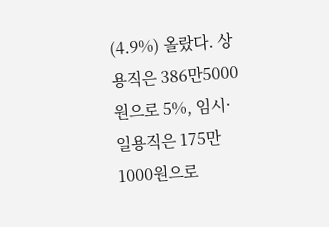(4.9%) 올랐다. 상용직은 386만5000원으로 5%, 임시·일용직은 175만1000원으로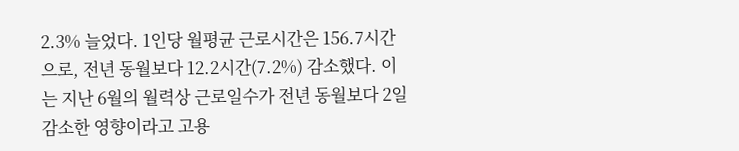2.3% 늘었다. 1인당 월평균 근로시간은 156.7시간으로, 전년 동월보다 12.2시간(7.2%) 감소했다. 이는 지난 6월의 월력상 근로일수가 전년 동월보다 2일 감소한 영향이라고 고용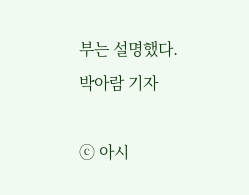부는 설명했다.
박아람 기자

ⓒ 아시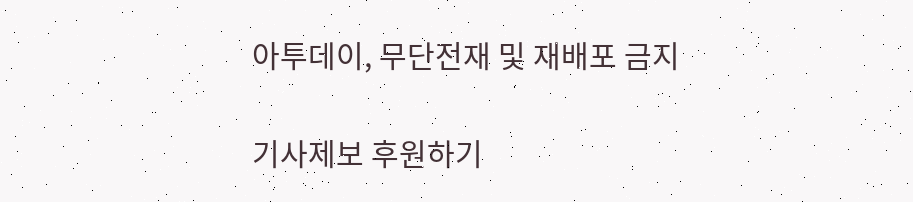아투데이, 무단전재 및 재배포 금지

기사제보 후원하기